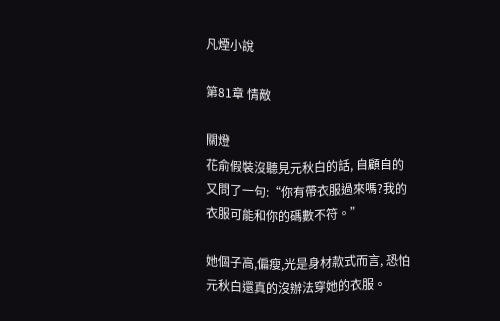凡煙小說

第81章 情敵

關燈
花俞假裝沒聽見元秋白的話, 自顧自的又問了一句:“你有帶衣服過來嗎?我的衣服可能和你的碼數不符。”

她個子高,偏瘦,光是身材款式而言, 恐怕元秋白還真的沒辦法穿她的衣服。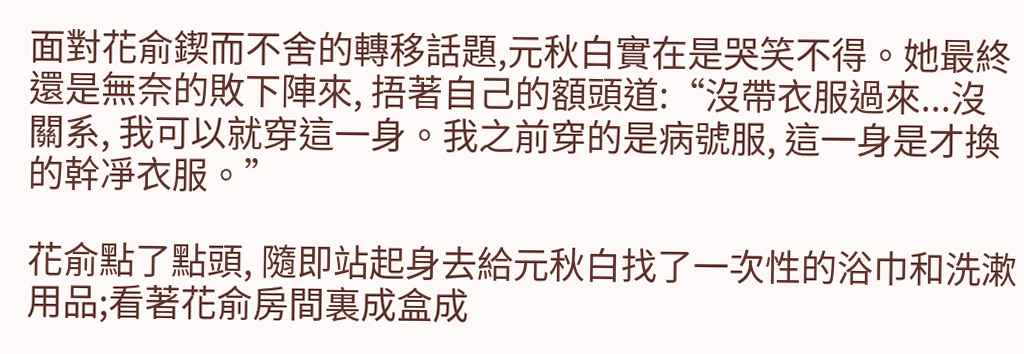面對花俞鍥而不舍的轉移話題,元秋白實在是哭笑不得。她最終還是無奈的敗下陣來, 捂著自己的額頭道:“沒帶衣服過來...沒關系, 我可以就穿這一身。我之前穿的是病號服, 這一身是才換的幹凈衣服。”

花俞點了點頭, 隨即站起身去給元秋白找了一次性的浴巾和洗漱用品;看著花俞房間裏成盒成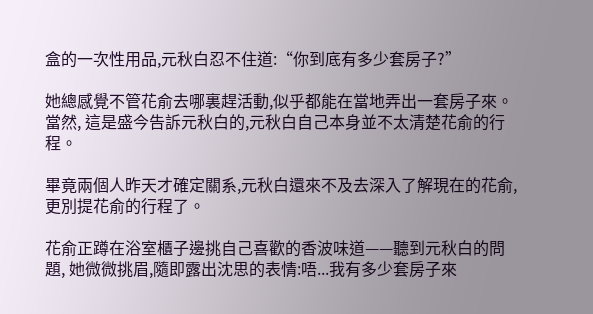盒的一次性用品,元秋白忍不住道:“你到底有多少套房子?”

她總感覺不管花俞去哪裏趕活動,似乎都能在當地弄出一套房子來。當然, 這是盛今告訴元秋白的,元秋白自己本身並不太清楚花俞的行程。

畢竟兩個人昨天才確定關系,元秋白還來不及去深入了解現在的花俞, 更別提花俞的行程了。

花俞正蹲在浴室櫃子邊挑自己喜歡的香波味道——聽到元秋白的問題, 她微微挑眉,隨即露出沈思的表情:唔...我有多少套房子來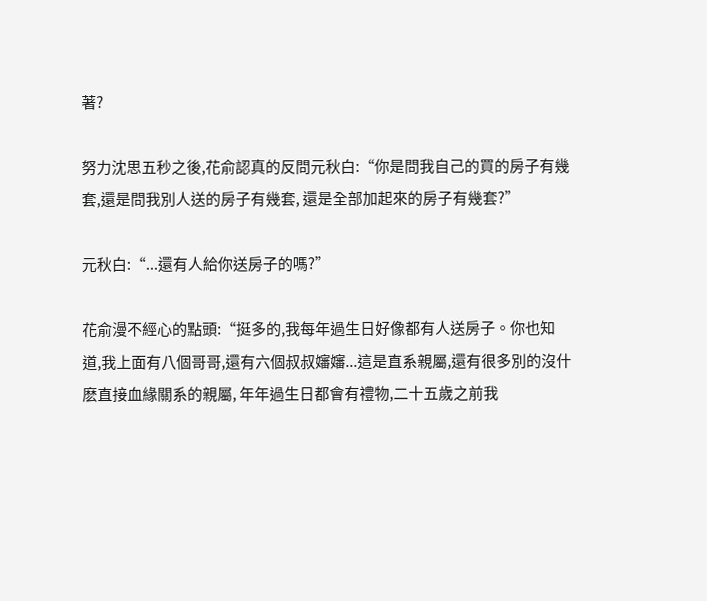著?

努力沈思五秒之後,花俞認真的反問元秋白:“你是問我自己的買的房子有幾套,還是問我別人送的房子有幾套, 還是全部加起來的房子有幾套?”

元秋白:“...還有人給你送房子的嗎?”

花俞漫不經心的點頭:“挺多的,我每年過生日好像都有人送房子。你也知道,我上面有八個哥哥,還有六個叔叔嬸嬸...這是直系親屬,還有很多別的沒什麽直接血緣關系的親屬, 年年過生日都會有禮物,二十五歲之前我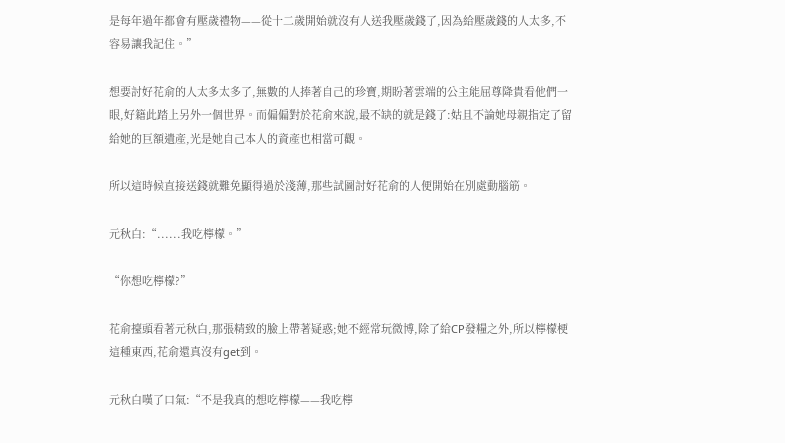是每年過年都會有壓歲禮物——從十二歲開始就沒有人送我壓歲錢了,因為給壓歲錢的人太多,不容易讓我記住。”

想要討好花俞的人太多太多了,無數的人捧著自己的珍寶,期盼著雲端的公主能屈尊降貴看他們一眼,好籍此踏上另外一個世界。而偏偏對於花俞來說,最不缺的就是錢了:姑且不論她母親指定了留給她的巨額遺產,光是她自己本人的資產也相當可觀。

所以這時候直接送錢就難免顯得過於淺薄,那些試圖討好花俞的人便開始在別處動腦筋。

元秋白:“......我吃檸檬。”

“你想吃檸檬?”

花俞擡頭看著元秋白,那張精致的臉上帶著疑惑;她不經常玩微博,除了給CP發糧之外,所以檸檬梗這種東西,花俞還真沒有get到。

元秋白嘆了口氣:“不是我真的想吃檸檬——我吃檸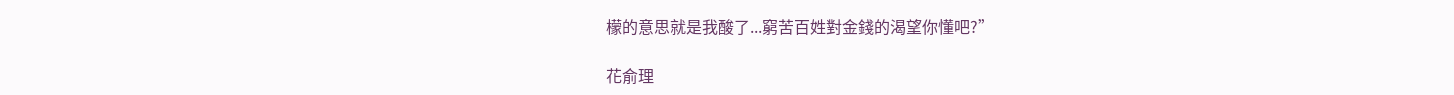檬的意思就是我酸了...窮苦百姓對金錢的渴望你懂吧?”

花俞理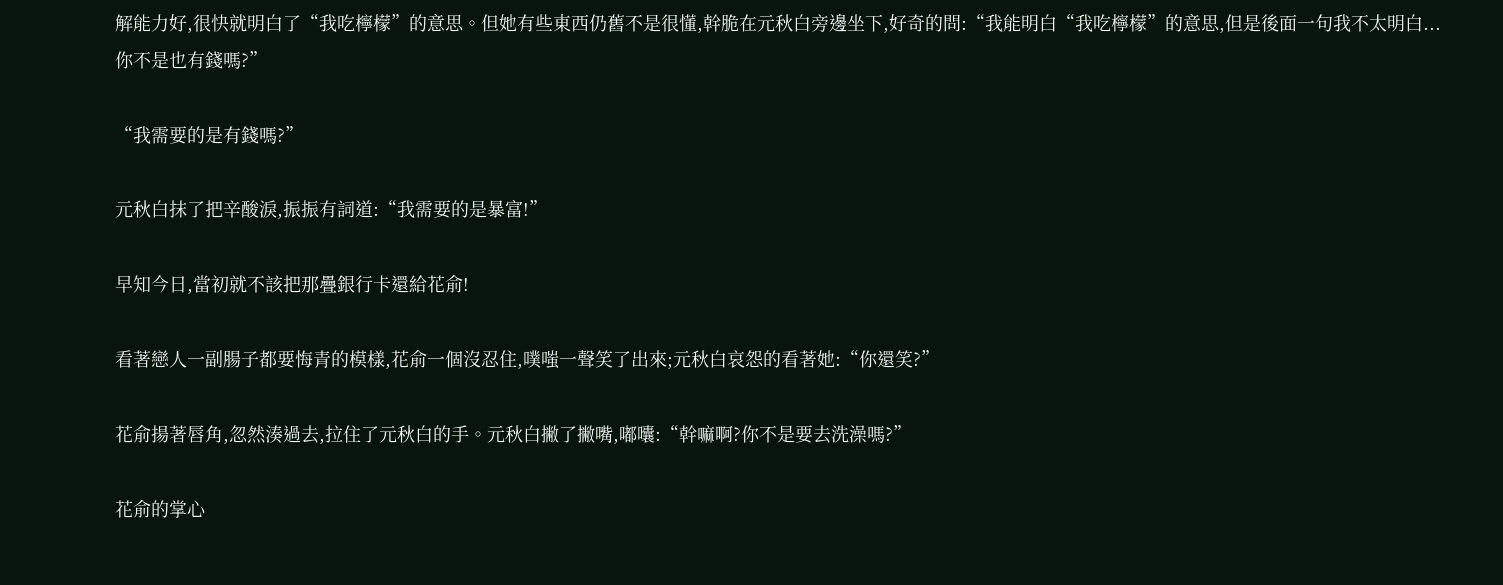解能力好,很快就明白了“我吃檸檬”的意思。但她有些東西仍舊不是很懂,幹脆在元秋白旁邊坐下,好奇的問:“我能明白“我吃檸檬”的意思,但是後面一句我不太明白...你不是也有錢嗎?”

“我需要的是有錢嗎?”

元秋白抹了把辛酸淚,振振有詞道:“我需要的是暴富!”

早知今日,當初就不該把那疊銀行卡還給花俞!

看著戀人一副腸子都要悔青的模樣,花俞一個沒忍住,噗嗤一聲笑了出來;元秋白哀怨的看著她:“你還笑?”

花俞揚著唇角,忽然湊過去,拉住了元秋白的手。元秋白撇了撇嘴,嘟囔:“幹嘛啊?你不是要去洗澡嗎?”

花俞的掌心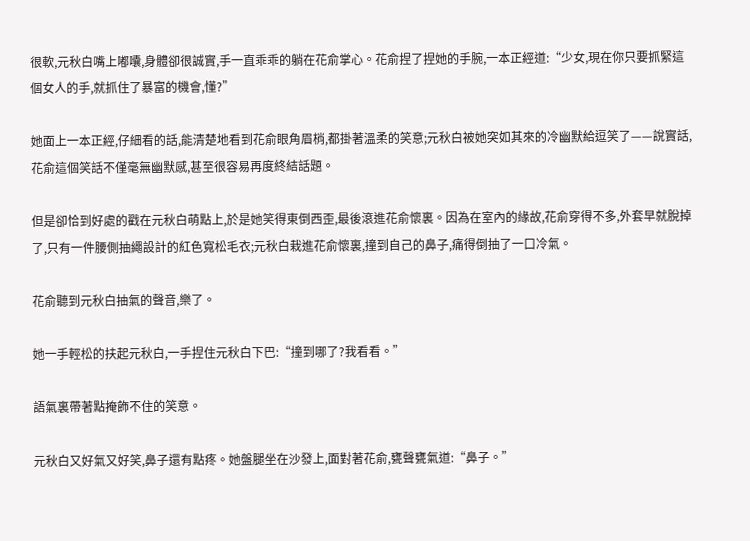很軟,元秋白嘴上嘟囔,身體卻很誠實,手一直乖乖的躺在花俞掌心。花俞捏了捏她的手腕,一本正經道:“少女,現在你只要抓緊這個女人的手,就抓住了暴富的機會,懂?”

她面上一本正經,仔細看的話,能清楚地看到花俞眼角眉梢,都掛著溫柔的笑意;元秋白被她突如其來的冷幽默給逗笑了——說實話,花俞這個笑話不僅毫無幽默感,甚至很容易再度終結話題。

但是卻恰到好處的戳在元秋白萌點上,於是她笑得東倒西歪,最後滾進花俞懷裏。因為在室內的緣故,花俞穿得不多,外套早就脫掉了,只有一件腰側抽繩設計的紅色寬松毛衣;元秋白栽進花俞懷裏,撞到自己的鼻子,痛得倒抽了一口冷氣。

花俞聽到元秋白抽氣的聲音,樂了。

她一手輕松的扶起元秋白,一手捏住元秋白下巴:“撞到哪了?我看看。”

語氣裏帶著點掩飾不住的笑意。

元秋白又好氣又好笑,鼻子還有點疼。她盤腿坐在沙發上,面對著花俞,甕聲甕氣道:“鼻子。”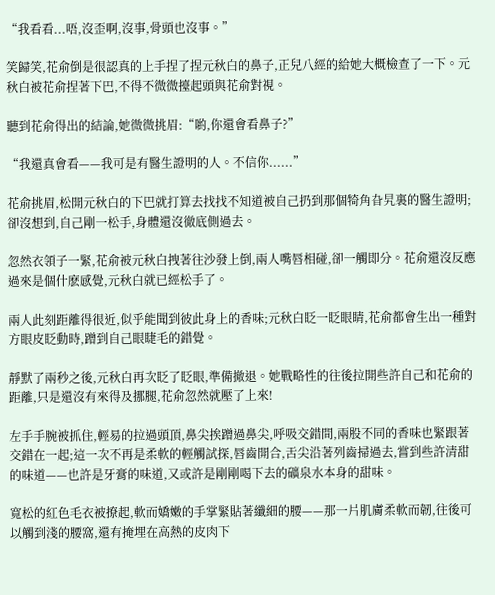“我看看...唔,沒歪啊,沒事,骨頭也沒事。”

笑歸笑,花俞倒是很認真的上手捏了捏元秋白的鼻子,正兒八經的給她大概檢查了一下。元秋白被花俞捏著下巴,不得不微微擡起頭與花俞對視。

聽到花俞得出的結論,她微微挑眉:“喲,你還會看鼻子?”

“我還真會看——我可是有醫生證明的人。不信你......”

花俞挑眉,松開元秋白的下巴就打算去找找不知道被自己扔到那個犄角旮旯裏的醫生證明;卻沒想到,自己剛一松手,身體還沒徹底側過去。

忽然衣領子一緊,花俞被元秋白拽著往沙發上倒,兩人嘴唇相碰,卻一觸即分。花俞還沒反應過來是個什麽感覺,元秋白就已經松手了。

兩人此刻距離得很近,似乎能聞到彼此身上的香味;元秋白眨一眨眼睛,花俞都會生出一種對方眼皮眨動時,蹭到自己眼睫毛的錯覺。

靜默了兩秒之後,元秋白再次眨了眨眼,準備撤退。她戰略性的往後拉開些許自己和花俞的距離,只是還沒有來得及挪腿,花俞忽然就壓了上來!

左手手腕被抓住,輕易的拉過頭頂,鼻尖挨蹭過鼻尖,呼吸交錯間,兩股不同的香味也緊跟著交錯在一起;這一次不再是柔軟的輕觸試探,唇齒開合,舌尖沿著列齒掃過去,嘗到些許清甜的味道——也許是牙膏的味道,又或許是剛剛喝下去的礦泉水本身的甜味。

寬松的紅色毛衣被撩起,軟而嬌嫩的手掌緊貼著纖細的腰——那一片肌膚柔軟而韌,往後可以觸到淺的腰窩,還有掩埋在高熱的皮肉下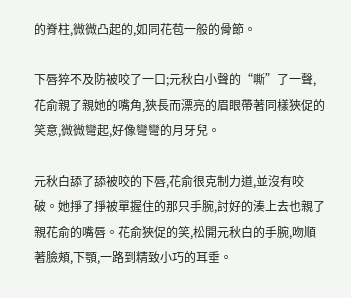的脊柱,微微凸起的,如同花苞一般的骨節。

下唇猝不及防被咬了一口;元秋白小聲的“嘶”了一聲,花俞親了親她的嘴角,狹長而漂亮的眉眼帶著同樣狹促的笑意,微微彎起,好像彎彎的月牙兒。

元秋白舔了舔被咬的下唇,花俞很克制力道,並沒有咬破。她掙了掙被單握住的那只手腕,討好的湊上去也親了親花俞的嘴唇。花俞狹促的笑,松開元秋白的手腕,吻順著臉頰,下顎,一路到精致小巧的耳垂。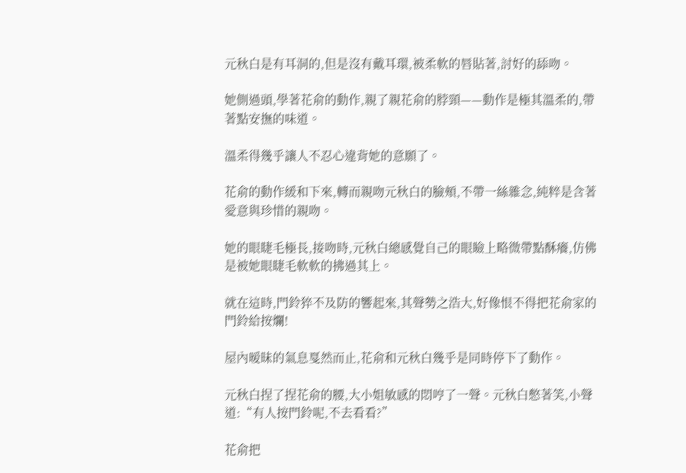元秋白是有耳洞的,但是沒有戴耳環,被柔軟的唇貼著,討好的舔吻。

她側過頭,學著花俞的動作,親了親花俞的脖頸——動作是極其溫柔的,帶著點安撫的味道。

溫柔得幾乎讓人不忍心違背她的意願了。

花俞的動作緩和下來,轉而親吻元秋白的臉頰,不帶一絲雜念,純粹是含著愛意與珍惜的親吻。

她的眼睫毛極長,接吻時,元秋白總感覺自己的眼瞼上略微帶點酥癢,仿佛是被她眼睫毛軟軟的拂過其上。

就在這時,門鈴猝不及防的響起來,其聲勢之浩大,好像恨不得把花俞家的門鈴給按爛!

屋內暧昧的氣息戛然而止,花俞和元秋白幾乎是同時停下了動作。

元秋白捏了捏花俞的腰,大小姐敏感的悶哼了一聲。元秋白憋著笑,小聲道:“有人按門鈴呢,不去看看?”

花俞把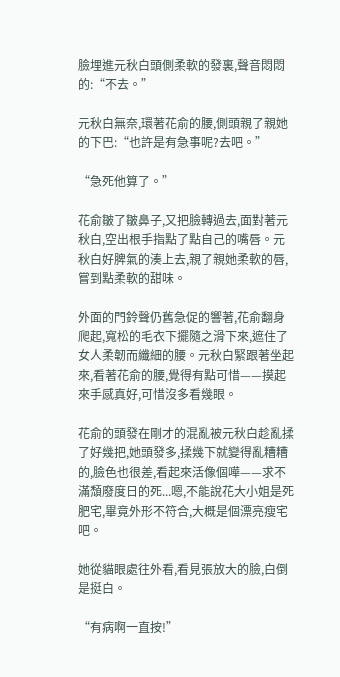臉埋進元秋白頭側柔軟的發裏,聲音悶悶的:“不去。”

元秋白無奈,環著花俞的腰,側頭親了親她的下巴:“也許是有急事呢?去吧。”

“急死他算了。”

花俞皺了皺鼻子,又把臉轉過去,面對著元秋白,空出根手指點了點自己的嘴唇。元秋白好脾氣的湊上去,親了親她柔軟的唇,嘗到點柔軟的甜味。

外面的門鈴聲仍舊急促的響著,花俞翻身爬起,寬松的毛衣下擺隨之滑下來,遮住了女人柔韌而纖細的腰。元秋白緊跟著坐起來,看著花俞的腰,覺得有點可惜——摸起來手感真好,可惜沒多看幾眼。

花俞的頭發在剛才的混亂被元秋白趁亂揉了好幾把,她頭發多,揉幾下就變得亂糟糟的,臉色也很差,看起來活像個嘩——求不滿頹廢度日的死...嗯,不能說花大小姐是死肥宅,畢竟外形不符合,大概是個漂亮瘦宅吧。

她從貓眼處往外看,看見張放大的臉,白倒是挺白。

“有病啊一直按!”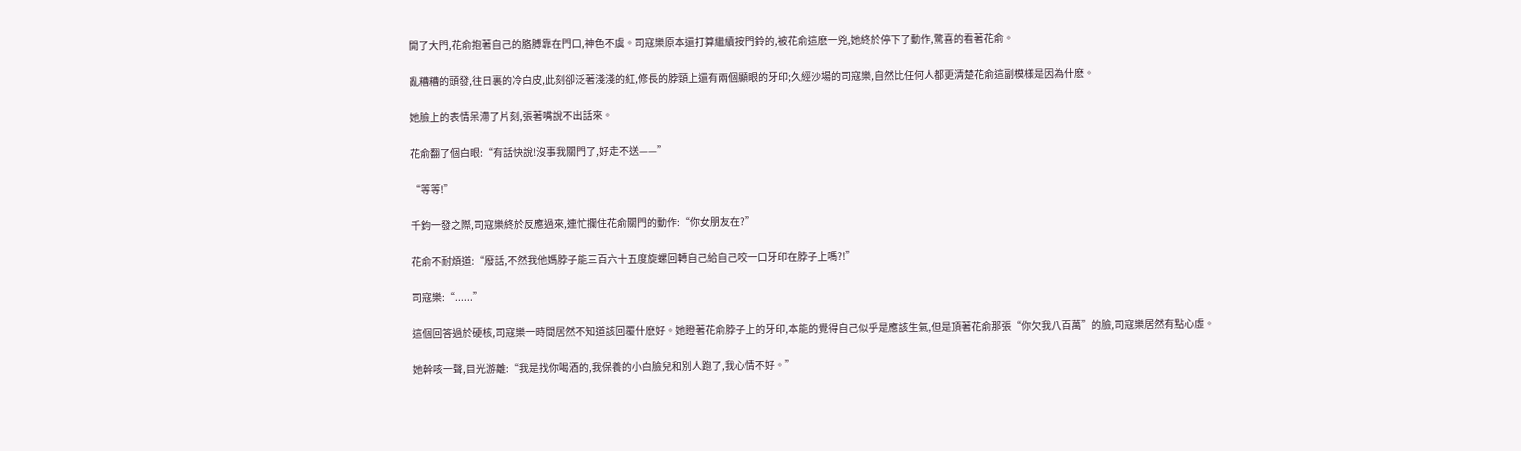開了大門,花俞抱著自己的胳膊靠在門口,神色不虞。司寇樂原本還打算繼續按門鈴的,被花俞這麽一兇,她終於停下了動作,驚喜的看著花俞。

亂糟糟的頭發,往日裏的冷白皮,此刻卻泛著淺淺的紅,修長的脖頸上還有兩個顯眼的牙印;久經沙場的司寇樂,自然比任何人都更清楚花俞這副模樣是因為什麽。

她臉上的表情呆滯了片刻,張著嘴說不出話來。

花俞翻了個白眼:“有話快說!沒事我關門了,好走不送——”

“等等!”

千鈞一發之際,司寇樂終於反應過來,連忙攔住花俞關門的動作:“你女朋友在?”

花俞不耐煩道:“廢話,不然我他媽脖子能三百六十五度旋螺回轉自己給自己咬一口牙印在脖子上嗎?!”

司寇樂:“......”

這個回答過於硬核,司寇樂一時間居然不知道該回覆什麽好。她瞪著花俞脖子上的牙印,本能的覺得自己似乎是應該生氣,但是頂著花俞那張“你欠我八百萬”的臉,司寇樂居然有點心虛。

她幹咳一聲,目光游離:“我是找你喝酒的,我保養的小白臉兒和別人跑了,我心情不好。”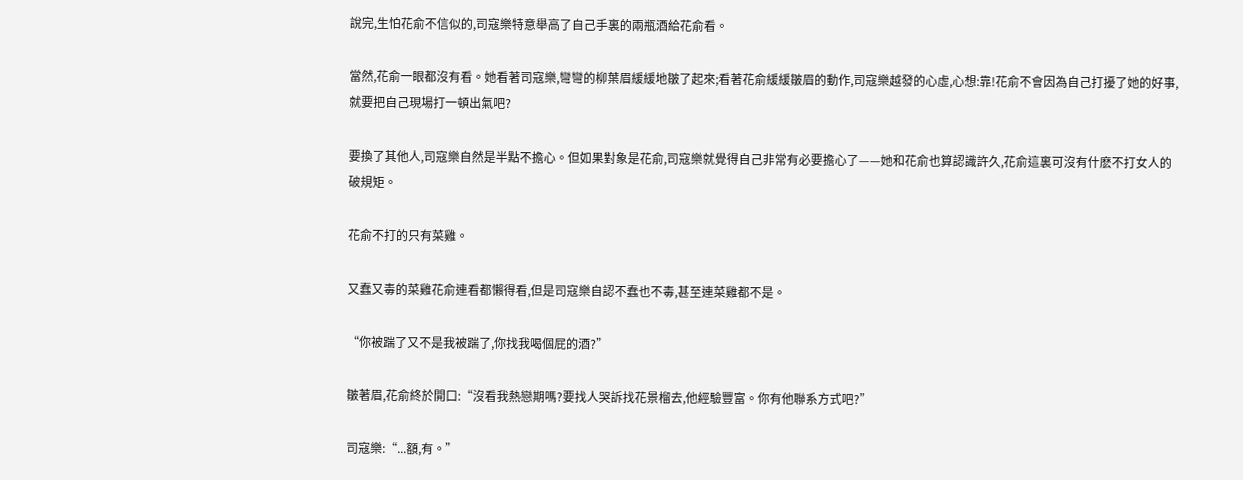說完,生怕花俞不信似的,司寇樂特意舉高了自己手裏的兩瓶酒給花俞看。

當然,花俞一眼都沒有看。她看著司寇樂,彎彎的柳葉眉緩緩地皺了起來;看著花俞緩緩皺眉的動作,司寇樂越發的心虛,心想:靠!花俞不會因為自己打擾了她的好事,就要把自己現場打一頓出氣吧?

要換了其他人,司寇樂自然是半點不擔心。但如果對象是花俞,司寇樂就覺得自己非常有必要擔心了——她和花俞也算認識許久,花俞這裏可沒有什麽不打女人的破規矩。

花俞不打的只有菜雞。

又蠢又毒的菜雞花俞連看都懶得看,但是司寇樂自認不蠢也不毒,甚至連菜雞都不是。

“你被踹了又不是我被踹了,你找我喝個屁的酒?”

皺著眉,花俞終於開口:“沒看我熱戀期嗎?要找人哭訴找花景榴去,他經驗豐富。你有他聯系方式吧?”

司寇樂:“...額,有。”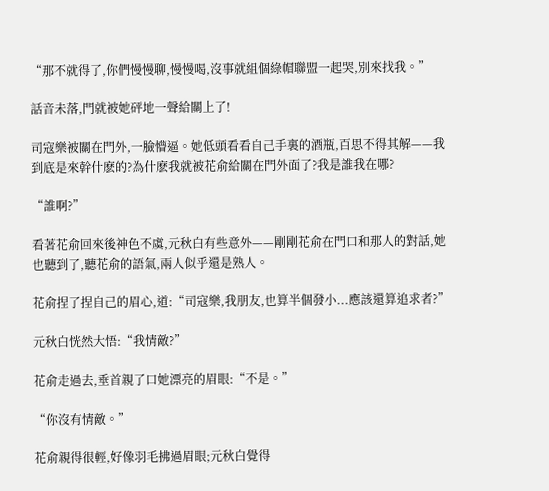“那不就得了,你們慢慢聊,慢慢喝,沒事就組個綠帽聯盟一起哭,別來找我。”

話音未落,門就被她砰地一聲給關上了!

司寇樂被關在門外,一臉懵逼。她低頭看看自己手裏的酒瓶,百思不得其解——我到底是來幹什麽的?為什麽我就被花俞給關在門外面了?我是誰我在哪?

“誰啊?”

看著花俞回來後神色不虞,元秋白有些意外——剛剛花俞在門口和那人的對話,她也聽到了,聽花俞的語氣,兩人似乎還是熟人。

花俞捏了捏自己的眉心,道:“司寇樂,我朋友,也算半個發小...應該還算追求者?”

元秋白恍然大悟:“我情敵?”

花俞走過去,垂首親了口她漂亮的眉眼:“不是。”

“你沒有情敵。”

花俞親得很輕,好像羽毛拂過眉眼;元秋白覺得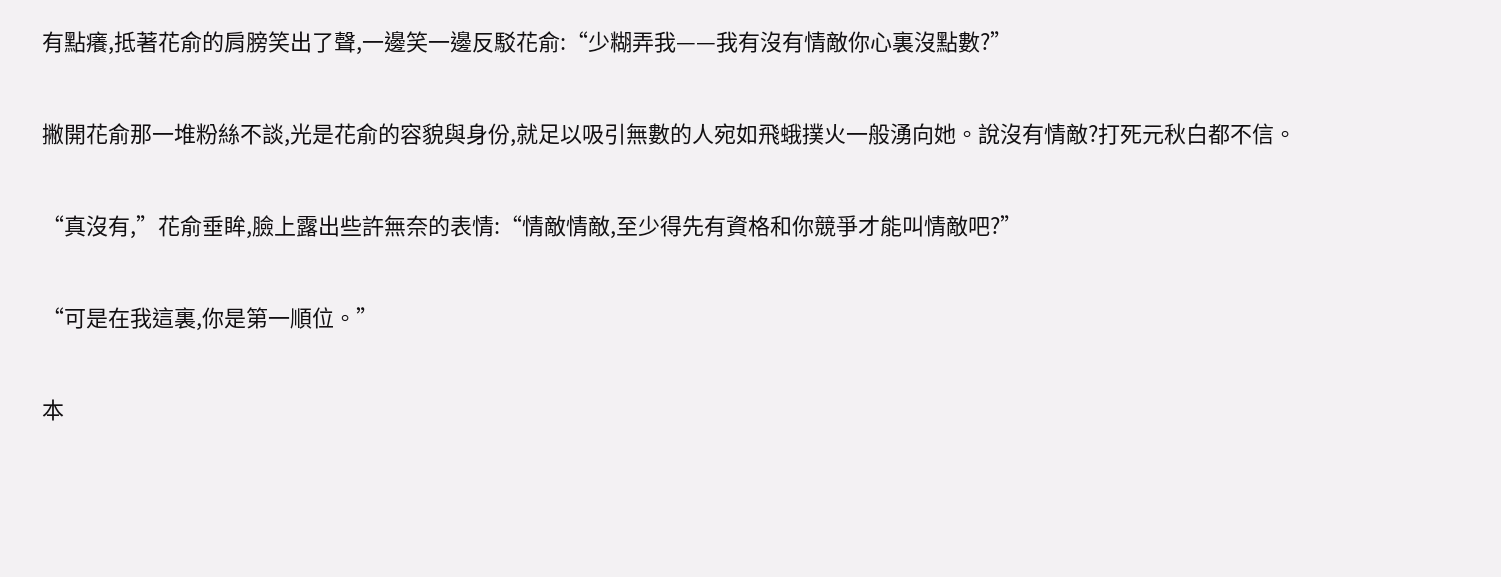有點癢,抵著花俞的肩膀笑出了聲,一邊笑一邊反駁花俞:“少糊弄我——我有沒有情敵你心裏沒點數?”

撇開花俞那一堆粉絲不談,光是花俞的容貌與身份,就足以吸引無數的人宛如飛蛾撲火一般湧向她。說沒有情敵?打死元秋白都不信。

“真沒有,”花俞垂眸,臉上露出些許無奈的表情:“情敵情敵,至少得先有資格和你競爭才能叫情敵吧?”

“可是在我這裏,你是第一順位。”

本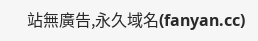站無廣告,永久域名(fanyan.cc)